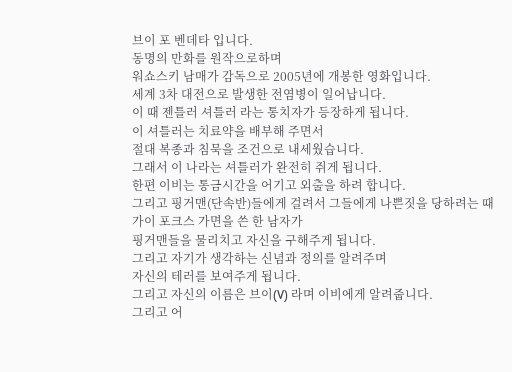브이 포 벤데타 입니다.
동명의 만화를 원작으로하며
워쇼스키 남매가 감독으로 2005년에 개봉한 영화입니다.
세계 3차 대전으로 발생한 전염병이 일어납니다.
이 때 젠틀러 셔틀러 라는 통치자가 등장하게 됩니다.
이 셔틀러는 치료약을 배부해 주면서
절대 복종과 침묵을 조건으로 내세웠습니다.
그래서 이 나라는 셔틀러가 완전히 쥐게 됩니다.
한편 이비는 통금시간을 어기고 외출을 하려 합니다.
그리고 핑거맨(단속반)들에게 걸려서 그들에게 나쁜짓을 당하려는 때
가이 포크스 가면을 쓴 한 남자가
핑거맨들을 물리치고 자신을 구해주게 됩니다.
그리고 자기가 생각하는 신념과 정의를 알려주며
자신의 테러를 보여주게 됩니다.
그리고 자신의 이름은 브이(V) 라며 이비에게 알려줍니다.
그리고 어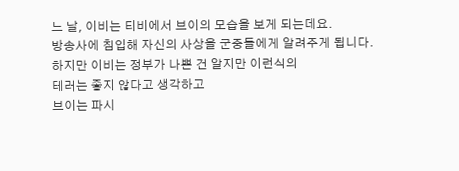느 날, 이비는 티비에서 브이의 모습을 보게 되는데요.
방송사에 침입해 자신의 사상을 군중들에게 알려주게 됩니다.
하지만 이비는 정부가 나쁜 건 알지만 이런식의
테러는 좋지 않다고 생각하고
브이는 파시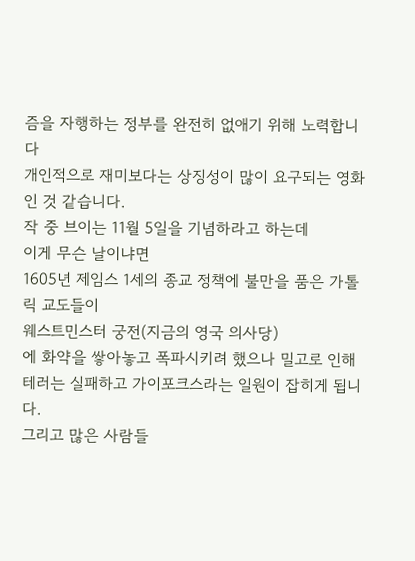즘을 자행하는 정부를 완전히 없애기 위해 노력합니다
개인적으로 재미보다는 상징성이 많이 요구되는 영화인 것 같습니다.
작 중 브이는 11월 5일을 기념하라고 하는데
이게 무슨 날이냐면
1605년 제임스 1세의 종교 정책에 불만을 품은 가톨릭 교도들이
웨스트민스터 궁전(지금의 영국 의사당)
에 화약을 쌓아놓고 폭파시키려 했으나 밀고로 인해
테러는 실패하고 가이포크스라는 일원이 잡히게 됩니다.
그리고 많은 사람들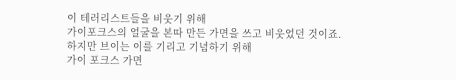이 테러리스트들을 비웃기 위해
가이포크스의 얼굴을 본따 만든 가면을 쓰고 비웃었던 것이죠.
하지만 브이는 이를 기리고 기념하기 위해
가이 포크스 가면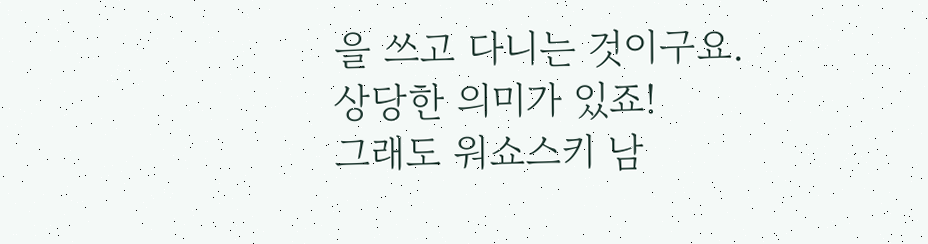을 쓰고 다니는 것이구요.
상당한 의미가 있죠!
그래도 워쇼스키 남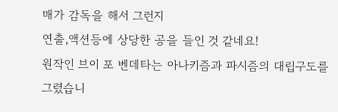매가 감독을 해서 그런지
연출,액션등에 상당한 공을 들인 것 같네요!
원작인 브이 포 벤데타는 아나키즘과 파시즘의 대립구도를 그렸습니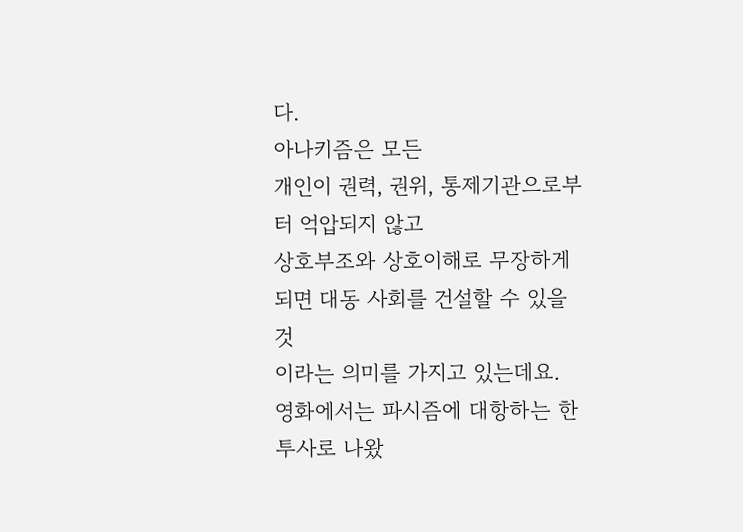다.
아나키즘은 모든
개인이 권력, 권위, 통제기관으로부터 억압되지 않고
상호부조와 상호이해로 무장하게 되면 대동 사회를 건설할 수 있을 것
이라는 의미를 가지고 있는데요.
영화에서는 파시즘에 대항하는 한 투사로 나왔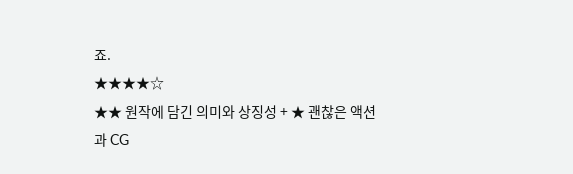죠.
★★★★☆
★★ 원작에 담긴 의미와 상징성 + ★ 괜찮은 액션과 CG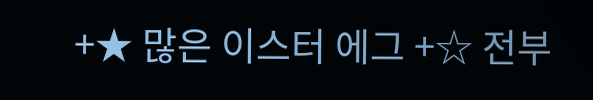+★ 많은 이스터 에그 +☆ 전부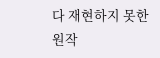다 재현하지 못한 원작